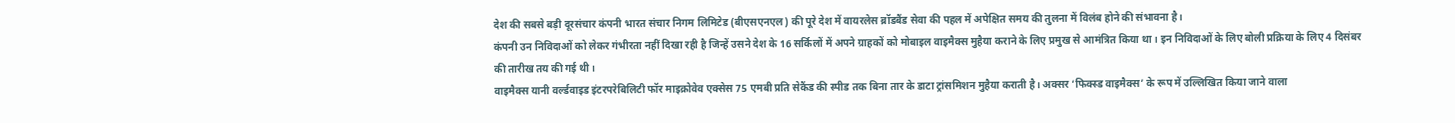देश की सबसे बड़ी दूरसंचार कंपनी भारत संचार निगम लिमिटेड (बीएसएनएल) की पूरे देश में वायरलेस ब्रॉडबैंड सेवा की पहल में अपेक्षित समय की तुलना में विलंब होने की संभावना है।
कंपनी उन निविदाओं को लेकर गंभीरता नहीं दिखा रही है जिन्हें उसने देश के 16 सर्किलों में अपने ग्राहकों को मोबाइल वाइमैक्स मुहैया कराने के लिए प्रमुख से आमंत्रित किया था। इन निविदाओं के लिए बोली प्रक्रिया के लिए 4 दिसंबर की तारीख तय की गई थी।
वाइमैक्स यानी वर्ल्डवाइड इंटरपरेबिलिटी फॉर माइक्रोवेव एक्सेस 75 एमबी प्रति सेकैंड की स्पीड तक बिना तार के डाटा ट्रांसमिशन मुहैया कराती है। अक्सर ‘फिक्स्ड वाइमैक्स’ के रूप में उल्लिखित किया जाने वाला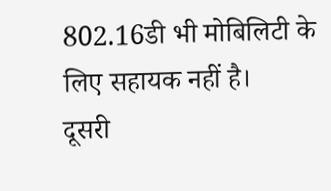802.16डी भी मोबिलिटी के लिए सहायक नहीं है।
दूसरी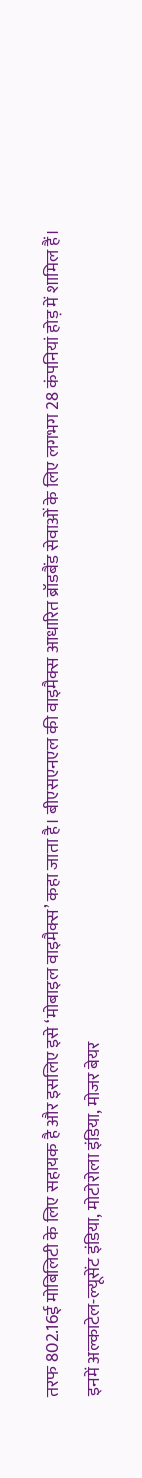तरफ 802.16ई मोबिलिटी के लिए सहायक है और इसलिए इसे ‘मोबाइल वाइमैक्स’ कहा जाता है। बीएसएनएल की वाइमैक्स आधारित ब्रॉडबैंड सेवाओं के लिए लगभग 28 कंपनियां होड़ में शामिल हैं।
इनमें अल्काटेल-ल्यूसेंट इंडिया, मोटोरोला इंडिया, मोजर बेयर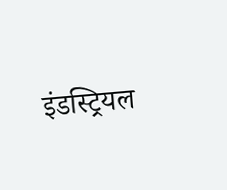इंडस्ट्रियल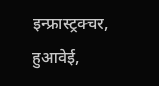इन्फ्रास्ट्रक्चर, हुआवेई,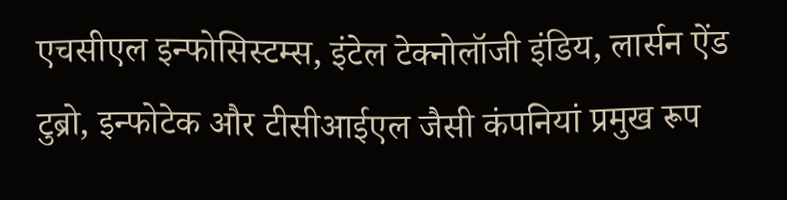एचसीएल इन्फोसिस्टम्स, इंटेल टेक्नोलॉजी इंडिय, लार्सन ऐंड टुब्रो, इन्फोटेक और टीसीआईएल जैसी कंपनियां प्रमुख रूप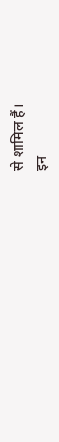से शामिल हैं।
इन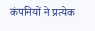कंपनियों ने प्रत्येक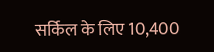सर्किल के लिए 10,400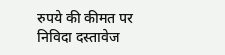रुपये की कीमत पर निविदा दस्तावेज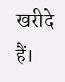खरीदे हैं।